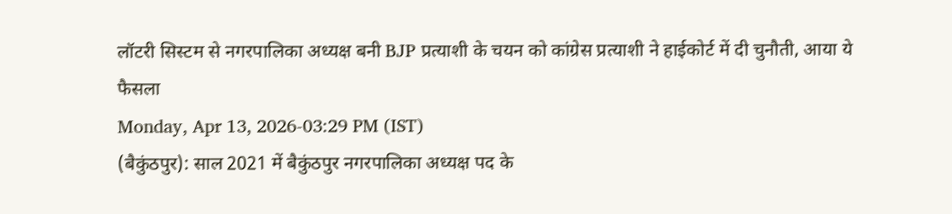लॉटरी सिस्टम से नगरपालिका अध्यक्ष बनी BJP प्रत्याशी के चयन को कांग्रेस प्रत्याशी ने हाईकोर्ट में दी चुनौती, आया ये फैसला
Monday, Apr 13, 2026-03:29 PM (IST)
(बैकुंठपुर): साल 2021 में बैकुंठपुर नगरपालिका अध्यक्ष पद के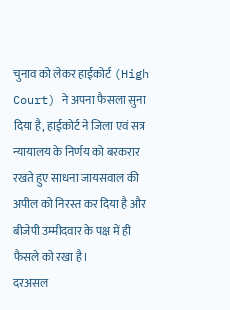चुनाव को लेकर हाईकोर्ट (High Court) ने अपना फैसला सुना दिया है, हाईकोर्ट ने जिला एवं सत्र न्यायालय के निर्णय को बरकरार रखते हुए साधना जायसवाल की अपील को निरस्त कर दिया है और बीजेपी उम्मीदवार के पक्ष में ही फैसले को रखा है।
दरअसल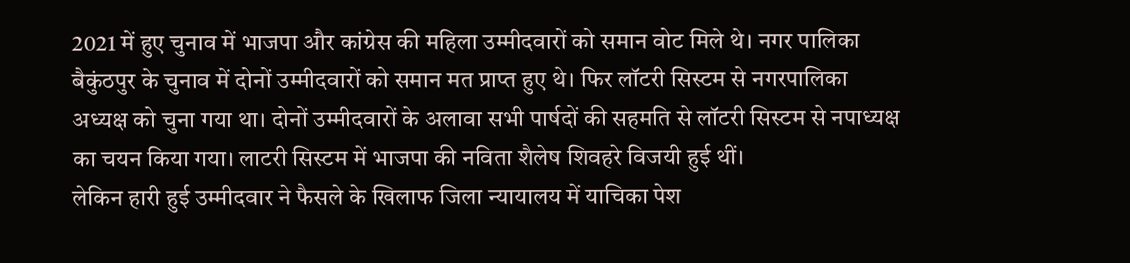2021 में हुए चुनाव में भाजपा और कांग्रेस की महिला उम्मीदवारों को समान वोट मिले थे। नगर पालिका बैकुंठपुर के चुनाव में दोनों उम्मीदवारों को समान मत प्राप्त हुए थे। फिर लॉटरी सिस्टम से नगरपालिका अध्यक्ष को चुना गया था। दोनों उम्मीदवारों के अलावा सभी पार्षदों की सहमति से लॉटरी सिस्टम से नपाध्यक्ष का चयन किया गया। लाटरी सिस्टम में भाजपा की नविता शैलेष शिवहरे विजयी हुई थीं।
लेकिन हारी हुई उम्मीदवार ने फैसले के खिलाफ जिला न्यायालय में याचिका पेश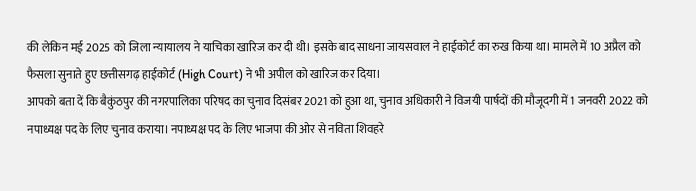की लेकिन मई 2025 को जिला न्यायालय ने याचिका खारिज कर दी थी। इसके बाद साधना जायसवाल ने हाईकोर्ट का रुख किया था। मामले में 10 अप्रैल को फैसला सुनाते हुए छत्तीसगढ़ हाईकोर्ट (High Court) ने भी अपील को खारिज कर दिया।
आपको बता दें कि बैकुंठपुर की नगरपालिका परिषद का चुनाव दिसंबर 2021 को हुआ था, चुनाव अधिकारी ने विजयी पार्षदों की मौजूदगी में 1 जनवरी 2022 को नपाध्यक्ष पद के लिए चुनाव कराया। नपाध्यक्ष पद के लिए भाजपा की ओर से नविता शिवहरे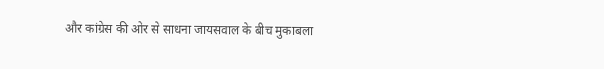और कांग्रेस की ओर से साधना जायसवाल के बीच मुकाबला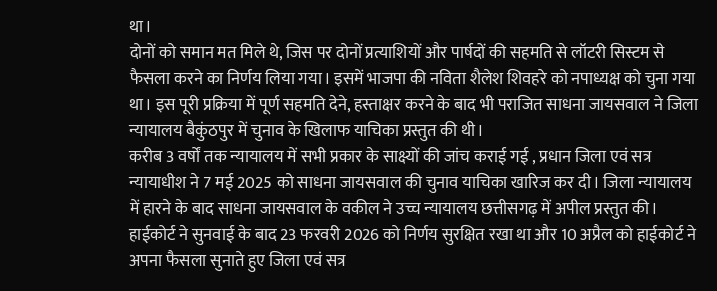था।
दोनों को समान मत मिले थे, जिस पर दोनों प्रत्याशियों और पार्षदों की सहमति से लॉटरी सिस्टम से फैसला करने का निर्णय लिया गया। इसमें भाजपा की नविता शैलेश शिवहरे को नपाध्यक्ष को चुना गया था। इस पूरी प्रक्रिया में पूर्ण सहमति देने, हस्ताक्षर करने के बाद भी पराजित साधना जायसवाल ने जिला न्यायालय बैकुंठपुर में चुनाव के खिलाफ याचिका प्रस्तुत की थी।
करीब 3 वर्षों तक न्यायालय में सभी प्रकार के साक्ष्यों की जांच कराई गई , प्रधान जिला एवं सत्र न्यायाधीश ने 7 मई 2025 को साधना जायसवाल की चुनाव याचिका खारिज कर दी। जिला न्यायालय में हारने के बाद साधना जायसवाल के वकील ने उच्च न्यायालय छत्तीसगढ़ में अपील प्रस्तुत की। हाईकोर्ट ने सुनवाई के बाद 23 फरवरी 2026 को निर्णय सुरक्षित रखा था और 10 अप्रैल को हाईकोर्ट ने अपना फैसला सुनाते हुए जिला एवं सत्र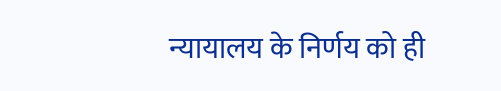न्यायालय के निर्णय को ही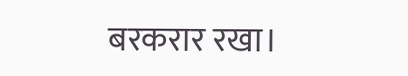बरकरार रखा।